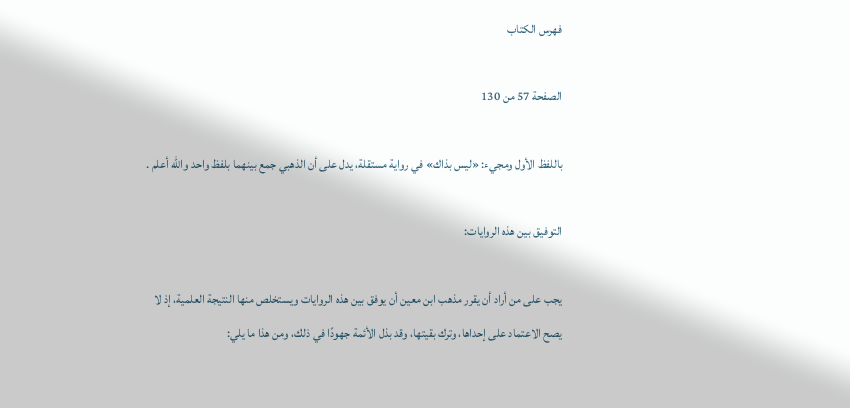فهرس الكتاب

الصفحة 57 من 130

باللفظ الأول ومجيء: «ليس بذاك» في رواية مستقلة، يدل على أن الذهبي جمع بينهما بلفظ واحد والله أعلم .

التوفيق بين هذه الروايات:

يجب على من أراد أن يقرر مذهب ابن معين أن يوفق بين هذه الروايات ويستخلص منها النتيجة العلمية، إذ لا يصح الاعتماد على إحداها، وترك بقيتها، وقد بذل الأئمة جهودًا في ذلك، ومن هذا ما يلي: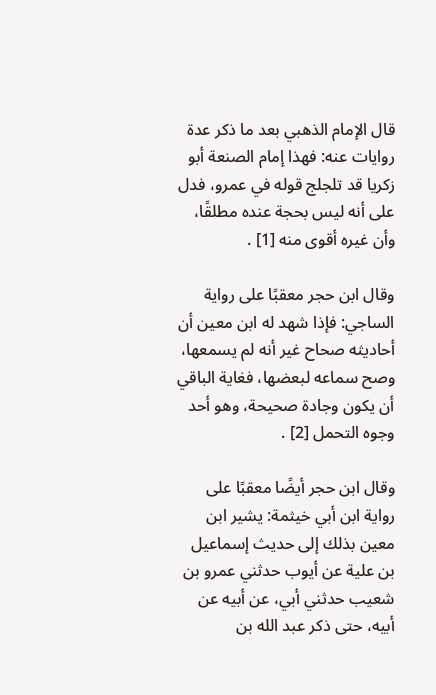قال الإمام الذهبي بعد ما ذكر عدة روايات عنه: فهذا إمام الصنعة أبو زكريا قد تلجلج قوله في عمرو، فدل على أنه ليس بحجة عنده مطلقًا، وأن غيره أقوى منه [1] .

وقال ابن حجر معقبًا على رواية الساجي: فإذا شهد له ابن معين أن أحاديثه صحاح غير أنه لم يسمعها، وصح سماعه لبعضها، فغاية الباقي أن يكون وجادة صحيحة، وهو أحد وجوه التحمل [2] .

وقال ابن حجر أيضًا معقبًا على رواية ابن أبي خيثمة: يشير ابن معين بذلك إلى حديث إسماعيل بن علية عن أيوب حدثني عمرو بن شعيب حدثني أبي، عن أبيه عن أبيه، حتى ذكر عبد الله بن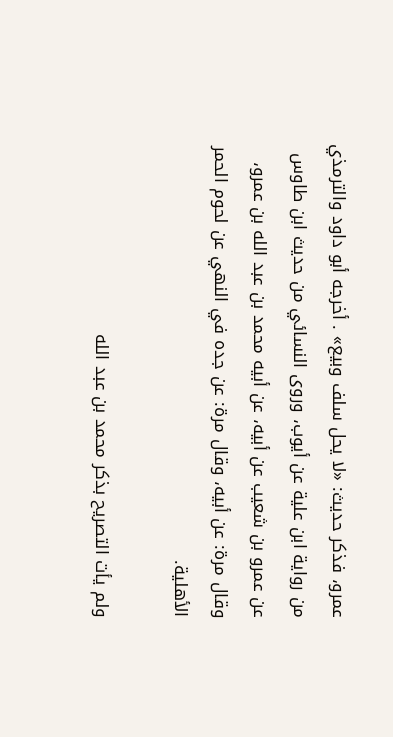عمرو، فذكر حديث: «لا يحل سلف وبيع» . أخرجه أبو داود والترمذي من رواية ابن علية عن أيوب، وروى النسائي من حديث ابن طاوس عن عمرو بن شعيب عن أبيه، عن أبيه محمد بن عبد الله بن عمرو، وقال مرة: عن أبيه، وقال مرة: عن جده في النهي عن لحوم الحمر الأهلية.

ولم يأت التصريح بذكر محمد بن عبد الله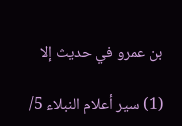بن عمرو في حديث إلا

(1) سير أعلام النبلاء 5/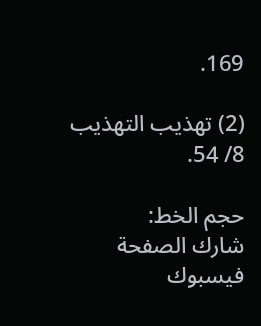169.

(2) تهذيب التهذيب 8/ 54.

حجم الخط:
شارك الصفحة
فيسبوك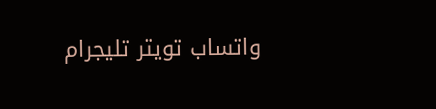واتساب تويتر تليجرام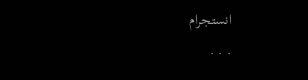انستجرام
. . .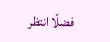فضلًا انتظر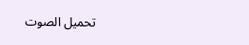تحميل الصوت